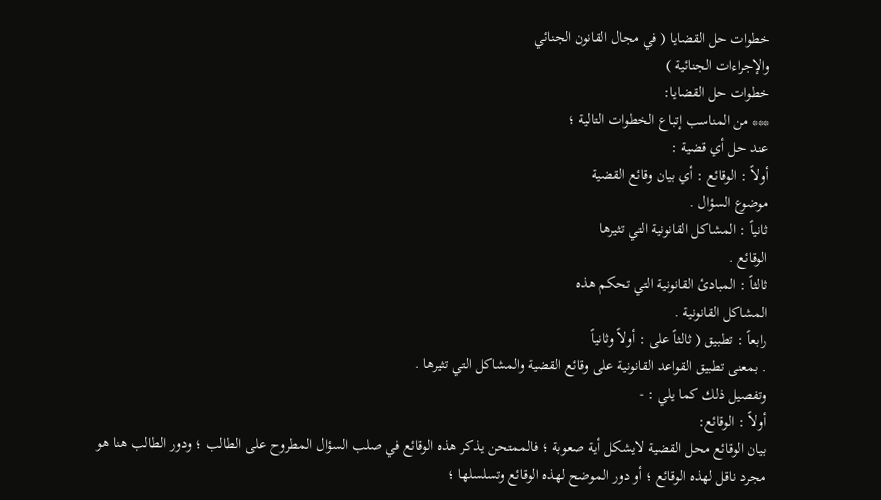خطوات حل القضايا ( في مجال القانون الجنائي
والإجراءات الجنائية )
خطوات حل القضايا:
*** من المناسب إتباع الخطوات التالية ؛
عند حل أي قضية :
أولاً : الوقائع : أي بيان وقائع القضية
موضوع السؤال .
ثانياً : المشاكل القانونية التي تثيرها
الوقائع .
ثالثاً : المبادئ القانونية التي تحكم هذه
المشاكل القانونية .
رابعاً : تطبيق ( ثالثاً على : أولاً وثانياً
. بمعنى تطبيق القواعد القانونية على وقائع القضية والمشاكل التي تثيرها .
وتفصيل ذلك كما يلي : -
أولاً : الوقائع:
بيان الوقائع محل القضية لايشكل أية صعوبة ؛ فالممتحن يذكر هذه الوقائع في صلب السؤال المطروح على الطالب ؛ ودور الطالب هنا هو مجرد ناقل لهذه الوقائع ؛ أو دور الموضح لهذه الوقائع وتسلسلها ؛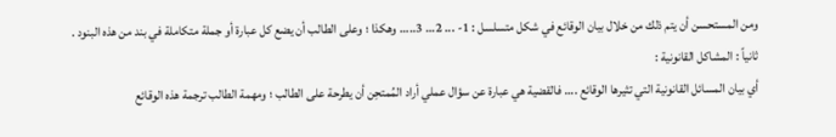ومن المستحسن أن يتم ذلك من خلال بيان الوقائع في شكل متسلسل : 1- ... 2... 3..... وهكذا ؛ وعلى الطالب أن يضع كل عبارة أو جملة متكاملة في بند من هذه البنود .
ثانياً : المشاكل القانونية :
أي بيان المسائل القانونية التي تثيرها الوقائع .... فالقضية هي عبارة عن سؤال عملي أراد المُمتحِن أن يطرحة على الطالب ؛ ومهمة الطالب ترجمة هذه الوقائع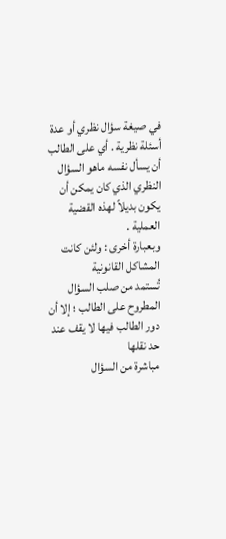في صيغة سؤال نظري أو عدة أسئلة نظرية . أي على الطالب أن يسأل نفسه ماهو السؤال النظري الذي كان يمكن أن يكون بديلاً لهذه القضية العملية .
وبعبارة أخرى : ولئن كانت المشاكل القانونية
تُستمد من صلب السؤال المطروح على الطالب ؛ إلا أن دور الطالب فيها لا يقف عند حد نقلها
مباشرة من السؤال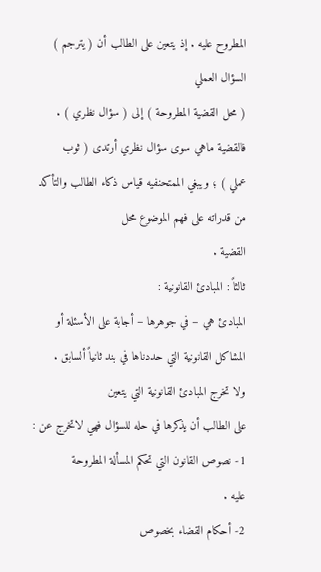المطروح عليه . إذ يتعين على الطالب أن ( يترجم ) السؤال العملي
( محل القضية المطروحة ) إلى ( سؤال نظري ) . فالقضية ماهي سوى سؤال نظري أرتدى ( ثوب
عملي ) ؛ ويبغي الممتحنفيه قياس ذكاء الطالب والتأكد من قدراته على فهم الموضوع محل
القضية .
ثالثاً : المبادئ القانونية :
المبادئ هي – في جوهرها – أجابة على الأسئلة أو المشاكل القانونية التي حددناها في بند ثانياً ألسابق .
ولا تخرج المبادئ القانونية التي يتعين
على الطالب أن يذكرها في حله للسؤال فهي لاتخرج عن :
1- نصوص القانون التي تحكم المسألة المطروحة
عليه .
2- أحكام القضاء بخصوص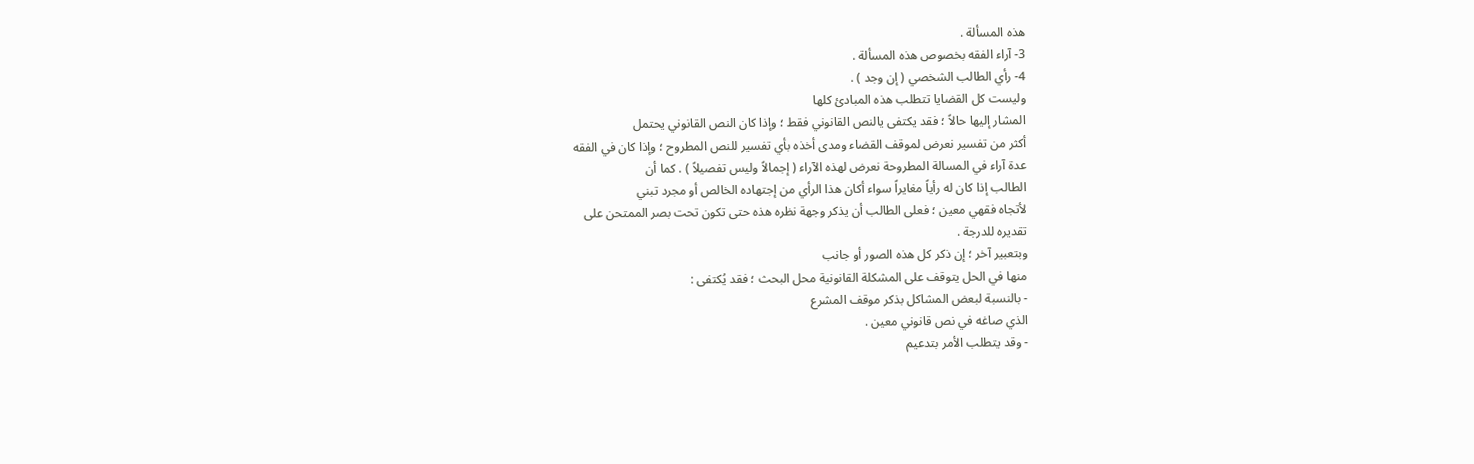هذه المسألة .
3- آراء الفقه بخصوص هذه المسألة .
4- رأي الطالب الشخصي ( إن وجد ) .
وليست كل القضايا تتطلب هذه المبادئ كلها
المشار إليها حالاً ؛ فقد يكتفى يالنص القانوني فقط ؛ وإذا كان النص القانوني يحتمل
أكثر من تفسير نعرض لموقف القضاء ومدى أخذه بأي تفسير للنص المطروح ؛ وإذا كان في الفقه
عدة آراء في المسالة المطروحة نعرض لهذه الآراء ( إجمالاً وليس تفصيلاً ) . كما أن
الطالب إذا كان له رأياً مغايراً سواء أكان هذا الرأي من إجتهاده الخالص أو مجرد تبني
لأتجاه فقهي معين ؛ فعلى الطالب أن يذكر وجهة نظره هذه حتى تكون تحت بصر الممتحن على
تقديره للدرجة .
وبتعبير آخر ؛ إن ذكر كل هذه الصور أو جانب
منها في الحل يتوقف على المشكلة القانونية محل البحث ؛ فقد يُكتفى :
- بالنسبة لبعض المشاكل بذكر موقف المشرع
الذي صاغه في نص قانوني معين .
- وقد يتطلب الأمر بتدعيم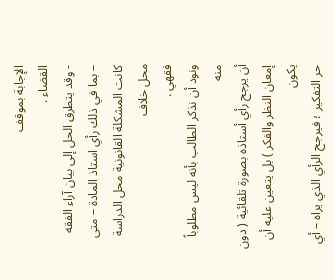الإجابة بموقف
القضاء .
- وقد يتطرق الحل إلى بيان آراء الفقه
– بما في ذلك رأي استاذ المادة – متى كانت المشكلة القانونية محل الدراسة محل خلاف
فقهي .
ونود أن نذكر الطالب بأنه ليس مطلوباً منه
أن يرجح رأي أستاذه بصورة تلقائية ( دون إمعان النظر والفكر ) بل يتعين عليه أن يكون
حر التفكير ؛ فيرجح الرأي الذي يراه – أي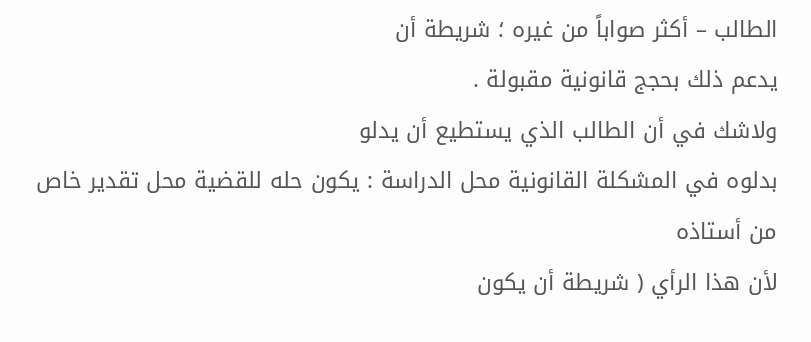الطالب – أكثر صواباً من غيره ؛ شريطة أن
يدعم ذلك بحجج قانونية مقبولة .
ولاشك في أن الطالب الذي يستطيع أن يدلو
بدلوه في المشكلة القانونية محل الدراسة : يكون حله للقضية محل تقدير خاص من أستاذه
لأن هذا الرأي ( شريطة أن يكون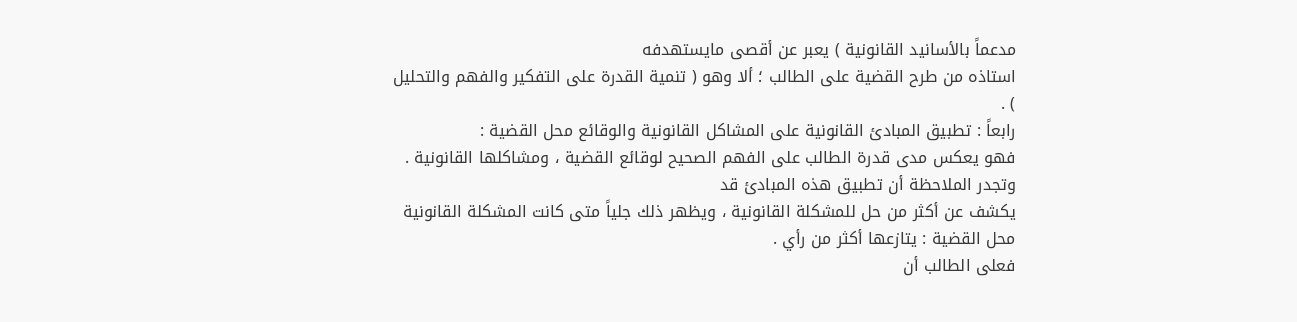مدعماً بالأسانيد القانونية ) يعبر عن أقصى مايستهدفه
استاذه من طرح القضية على الطالب ؛ ألا وهو ( تنمية القدرة على التفكير والفهم والتحليل
) .
رابعاً : تطبيق المبادئ القانونية على المشاكل القانونية والوقائع محل القضية :
فهو يعكس مدى قدرة الطالب على الفهم الصحيح لوقائع القضية ، ومشاكلها القانونية .
وتجدر الملاحظة أن تطبيق هذه المبادئ قد
يكشف عن أكثر من حل للمشكلة القانونية ، ويظهر ذلك جلياً متى كانت المشكلة القانونية
محل القضية : يتازعها أكثر من رأي .
فعلى الطالب أن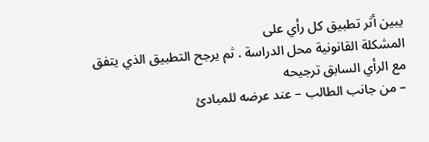يبين أثر تطبيق كل رأي على
المشكلة القانونية محل الدراسة . ثم يرجح التطبيق الذي يتفق مع الرأي السابق ترجيحه
– من جانب الطالب – عند عرضه للمبادئ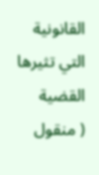القانونية التي تثيرها القضية
( منقول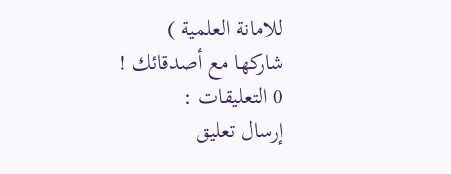للامانة العلمية )
شاركها مع أصدقائك !
0 التعليقات :
إرسال تعليق